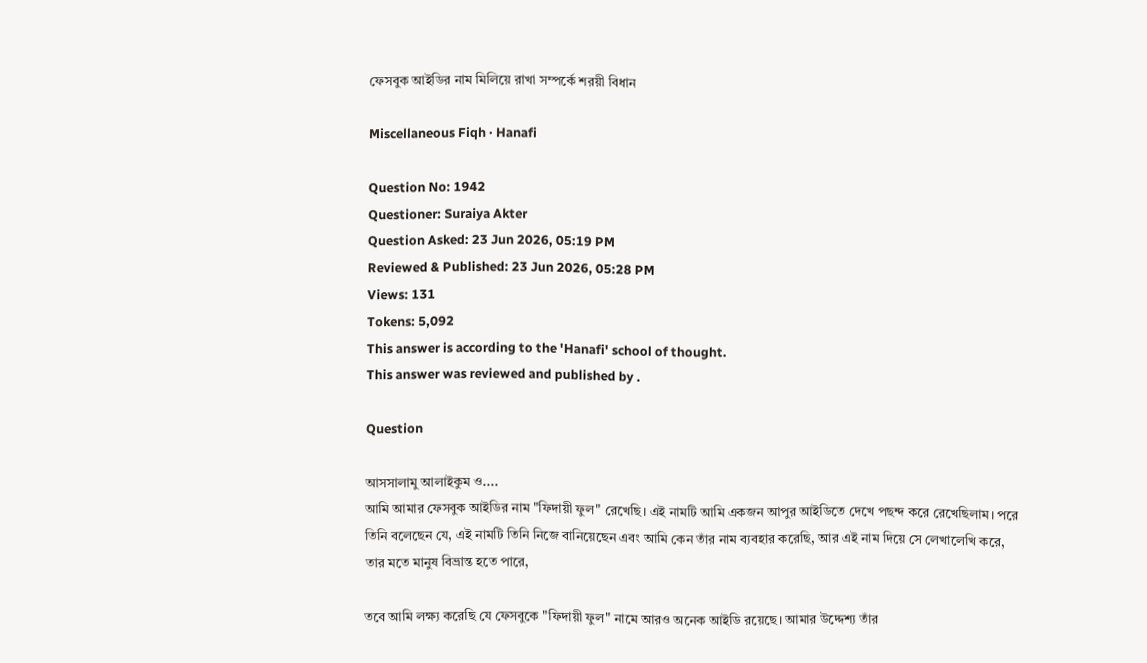ফেসবুক আইডির নাম মিলিয়ে রাখা সম্পর্কে শরয়ী বিধান

Miscellaneous Fiqh · Hanafi

Question No: 1942
Questioner: Suraiya Akter
Question Asked: 23 Jun 2026, 05:19 PM
Reviewed & Published: 23 Jun 2026, 05:28 PM
Views: 131
Tokens: 5,092
This answer is according to the 'Hanafi' school of thought.
This answer was reviewed and published by .

Question

আসসালামু আলাইকুম ও....
আমি আমার ফেসবুক আইডির নাম "ফিদায়ী ফুল" রেখেছি। এই নামটি আমি একজন আপুর আইডিতে দেখে পছন্দ করে রেখেছিলাম। পরে তিনি বলেছেন যে, এই নামটি তিনি নিজে বানিয়েছেন এবং আমি কেন তাঁর নাম ব্যবহার করেছি, আর এই নাম দিয়ে সে লেখালেখি করে, তার মতে মানুষ বিভ্রান্ত হতে পারে,

তবে আমি লক্ষ্য করেছি যে ফেসবুকে "ফিদায়ী ফুল" নামে আরও অনেক আইডি রয়েছে। আমার উদ্দেশ্য তাঁর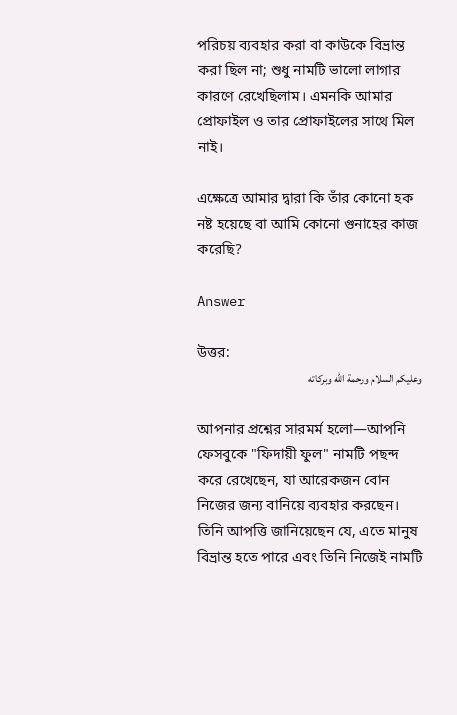পরিচয় ব্যবহার করা বা কাউকে বিভ্রান্ত করা ছিল না; শুধু নামটি ভালো লাগার কারণে রেখেছিলাম। এমনকি আমার প্রোফাইল ও তার প্রোফাইলের সাথে মিল নাই।

এক্ষেত্রে আমার দ্বারা কি তাঁর কোনো হক নষ্ট হয়েছে বা আমি কোনো গুনাহের কাজ করেছি?

Answer

উত্তর:
وعليكم السلام ورحمة الله وبركاته

আপনার প্রশ্নের সারমর্ম হলো—আপনি ফেসবুকে "ফিদায়ী ফুল" নামটি পছন্দ করে রেখেছেন, যা আরেকজন বোন নিজের জন্য বানিয়ে ব্যবহার করছেন। তিনি আপত্তি জানিয়েছেন যে, এতে মানুষ বিভ্রান্ত হতে পারে এবং তিনি নিজেই নামটি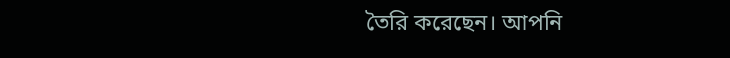তৈরি করেছেন। আপনি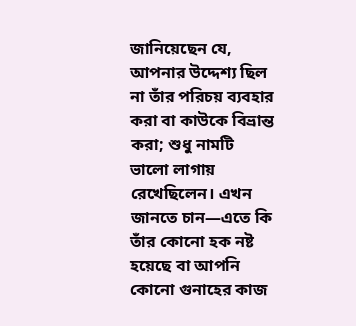জানিয়েছেন যে, আপনার উদ্দেশ্য ছিল না তাঁর পরিচয় ব্যবহার করা বা কাউকে বিভ্রান্ত করা; শুধু নামটি ভালো লাগায় রেখেছিলেন। এখন জানতে চান—এতে কি তাঁর কোনো হক নষ্ট হয়েছে বা আপনি কোনো গুনাহের কাজ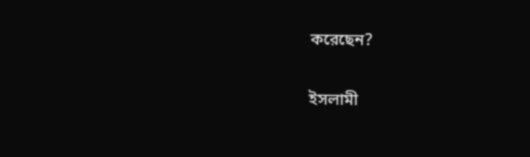করেছেন?

ইসলামী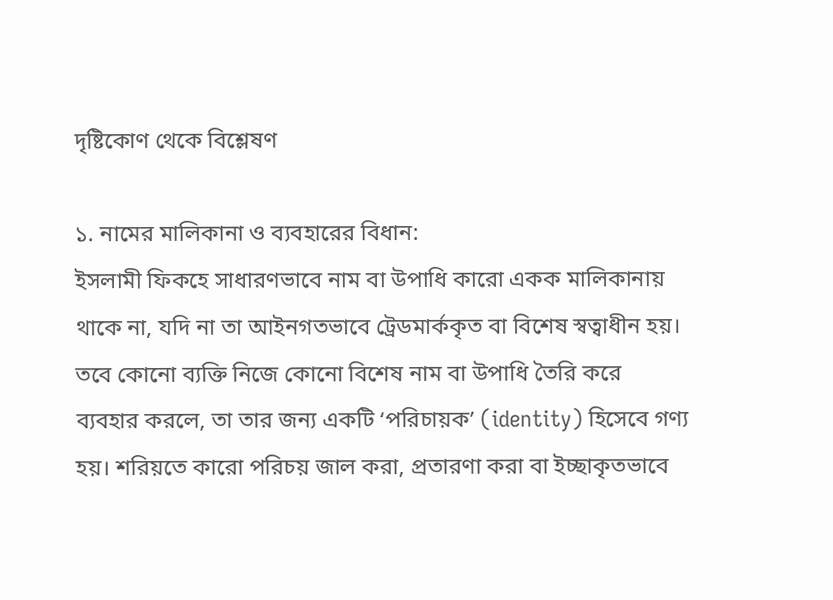দৃষ্টিকোণ থেকে বিশ্লেষণ

১. নামের মালিকানা ও ব্যবহারের বিধান:
ইসলামী ফিকহে সাধারণভাবে নাম বা উপাধি কারো একক মালিকানায় থাকে না, যদি না তা আইনগতভাবে ট্রেডমার্ককৃত বা বিশেষ স্বত্বাধীন হয়। তবে কোনো ব্যক্তি নিজে কোনো বিশেষ নাম বা উপাধি তৈরি করে ব্যবহার করলে, তা তার জন্য একটি ‘পরিচায়ক’ (identity) হিসেবে গণ্য হয়। শরিয়তে কারো পরিচয় জাল করা, প্রতারণা করা বা ইচ্ছাকৃতভাবে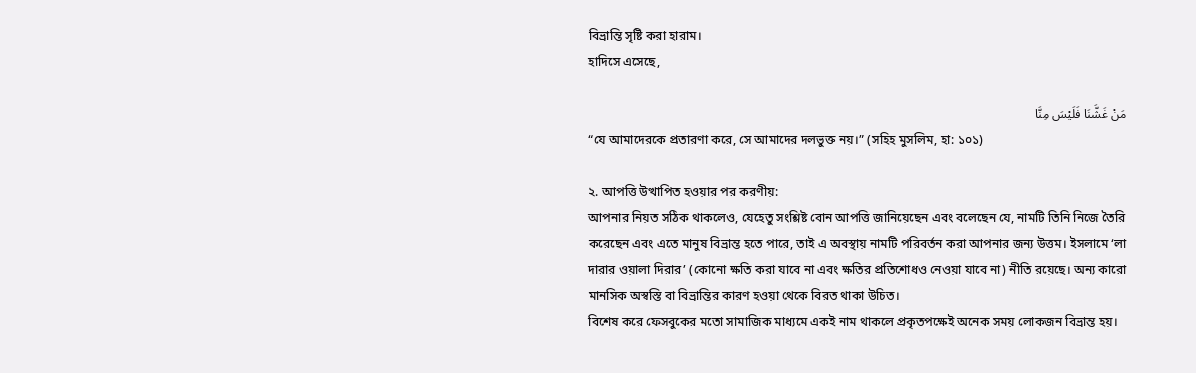বিভ্রান্তি সৃষ্টি করা হারাম।
হাদিসে এসেছে,

مَنْ غَشَّنَا فَلَيْسَ مِنَّا
“যে আমাদেরকে প্রতারণা করে, সে আমাদের দলভুক্ত নয়।” (সহিহ মুসলিম, হা: ১০১)

২. আপত্তি উত্থাপিত হওয়ার পর করণীয়:
আপনার নিয়ত সঠিক থাকলেও, যেহেতু সংশ্লিষ্ট বোন আপত্তি জানিয়েছেন এবং বলেছেন যে, নামটি তিনি নিজে তৈরি করেছেন এবং এতে মানুষ বিভ্রান্ত হতে পারে, তাই এ অবস্থায় নামটি পরিবর্তন করা আপনার জন্য উত্তম। ইসলামে ‘লা দারার ওয়ালা দিরার’ (কোনো ক্ষতি করা যাবে না এবং ক্ষতির প্রতিশোধও নেওয়া যাবে না) নীতি রয়েছে। অন্য কারো মানসিক অস্বস্তি বা বিভ্রান্তির কারণ হওয়া থেকে বিরত থাকা উচিত।
বিশেষ করে ফেসবুকের মতো সামাজিক মাধ্যমে একই নাম থাকলে প্রকৃতপক্ষেই অনেক সময় লোকজন বিভ্রান্ত হয়।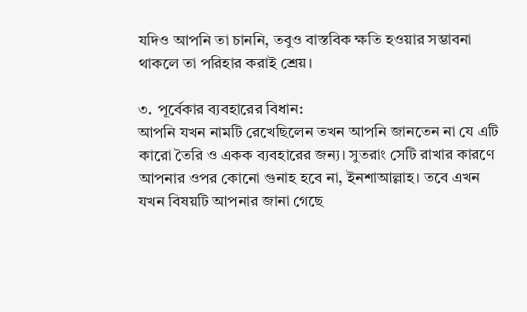যদিও আপনি তা চাননি, তবুও বাস্তবিক ক্ষতি হওয়ার সম্ভাবনা থাকলে তা পরিহার করাই শ্রেয়।

৩. পূর্বেকার ব্যবহারের বিধান:
আপনি যখন নামটি রেখেছিলেন তখন আপনি জানতেন না যে এটি কারো তৈরি ও একক ব্যবহারের জন্য। সুতরাং সেটি রাখার কারণে আপনার ওপর কোনো গুনাহ হবে না, ইনশাআল্লাহ। তবে এখন যখন বিষয়টি আপনার জানা গেছে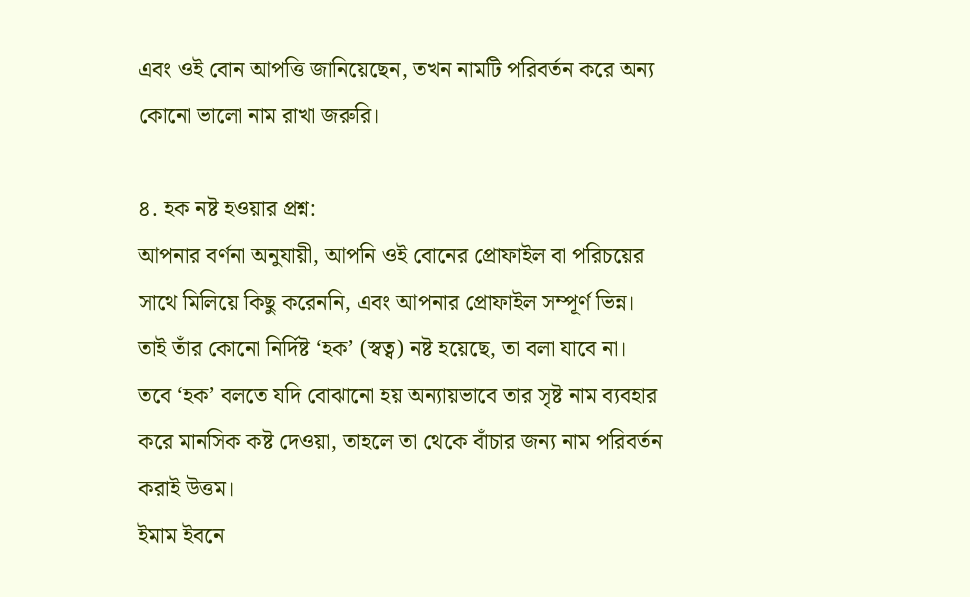এবং ওই বোন আপত্তি জানিয়েছেন, তখন নামটি পরিবর্তন করে অন্য কোনো ভালো নাম রাখা জরুরি।

৪. হক নষ্ট হওয়ার প্রশ্ন:
আপনার বর্ণনা অনুযায়ী, আপনি ওই বোনের প্রোফাইল বা পরিচয়ের সাথে মিলিয়ে কিছু করেননি, এবং আপনার প্রোফাইল সম্পূর্ণ ভিন্ন। তাই তাঁর কোনো নির্দিষ্ট ‘হক’ (স্বত্ব) নষ্ট হয়েছে, তা বলা যাবে না। তবে ‘হক’ বলতে যদি বোঝানো হয় অন্যায়ভাবে তার সৃষ্ট নাম ব্যবহার করে মানসিক কষ্ট দেওয়া, তাহলে তা থেকে বাঁচার জন্য নাম পরিবর্তন করাই উত্তম।
ইমাম ইবনে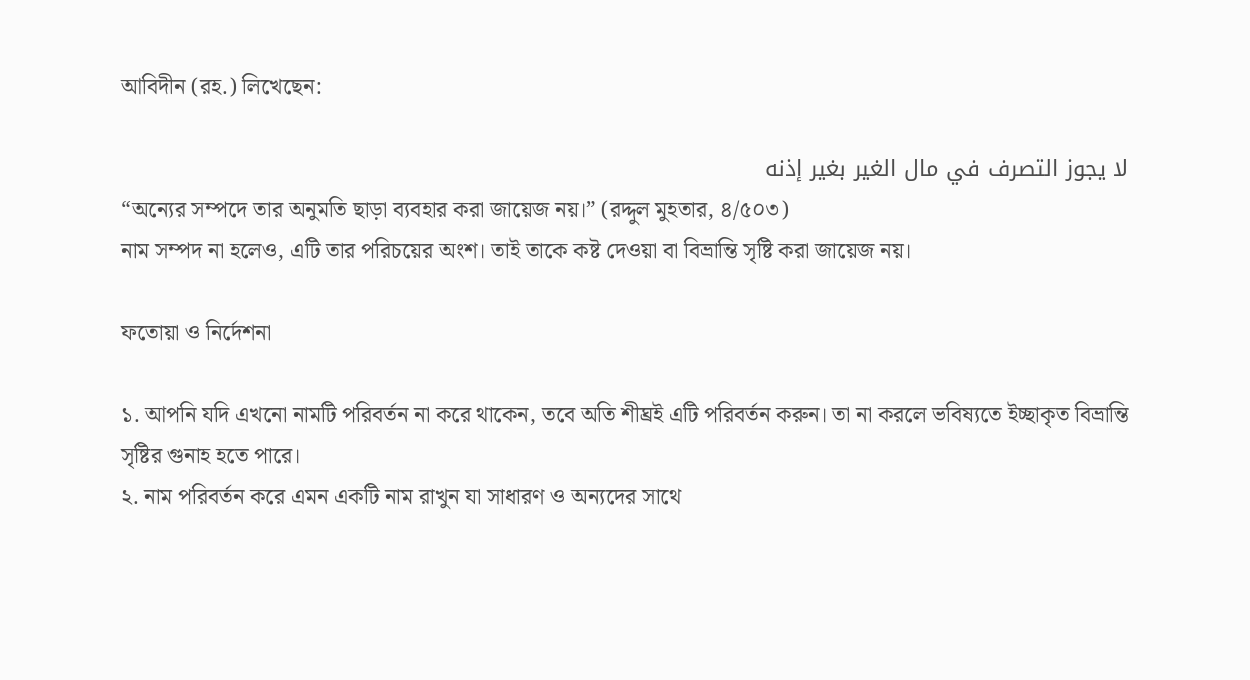আবিদীন (রহ.) লিখেছেন:

لا يجوز التصرف في مال الغير بغير إذنه
“অন্যের সম্পদে তার অনুমতি ছাড়া ব্যবহার করা জায়েজ নয়।” (রদ্দুল মুহতার, ৪/৫০৩)
নাম সম্পদ না হলেও, এটি তার পরিচয়ের অংশ। তাই তাকে কষ্ট দেওয়া বা বিভ্রান্তি সৃষ্টি করা জায়েজ নয়।

ফতোয়া ও নির্দেশনা

১. আপনি যদি এখনো নামটি পরিবর্তন না করে থাকেন, তবে অতি শীঘ্রই এটি পরিবর্তন করুন। তা না করলে ভবিষ্যতে ইচ্ছাকৃত বিভ্রান্তি সৃষ্টির গুনাহ হতে পারে।
২. নাম পরিবর্তন করে এমন একটি নাম রাখুন যা সাধারণ ও অন্যদের সাথে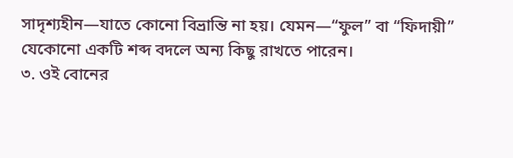সাদৃশ্যহীন—যাতে কোনো বিভ্রান্তি না হয়। যেমন—“ফুল” বা “ফিদায়ী” যেকোনো একটি শব্দ বদলে অন্য কিছু রাখতে পারেন।
৩. ওই বোনের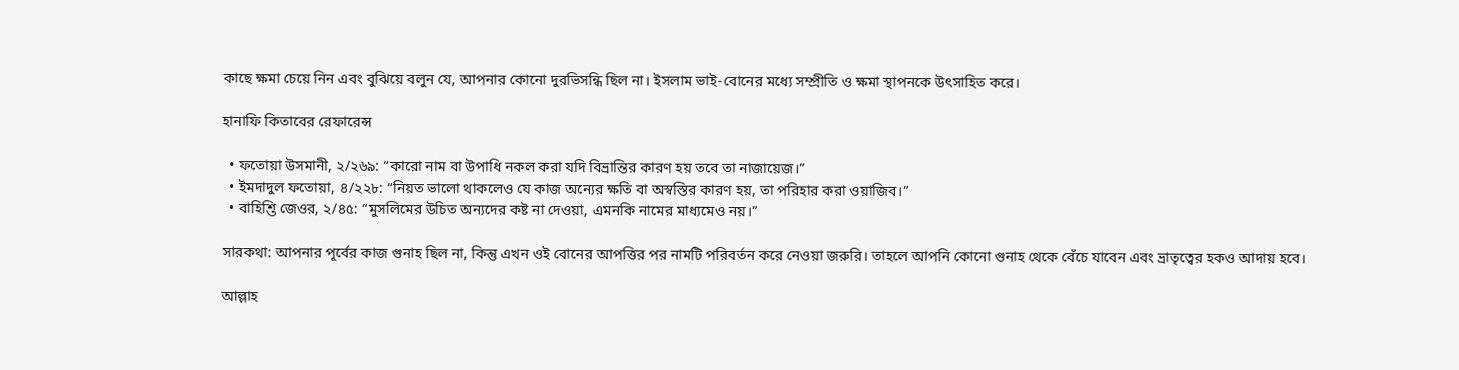কাছে ক্ষমা চেয়ে নিন এবং বুঝিয়ে বলুন যে, আপনার কোনো দুরভিসন্ধি ছিল না। ইসলাম ভাই-বোনের মধ্যে সম্প্রীতি ও ক্ষমা স্থাপনকে উৎসাহিত করে।

হানাফি কিতাবের রেফারেন্স

  • ফতোয়া উসমানী, ২/২৬৯: “কারো নাম বা উপাধি নকল করা যদি বিভ্রান্তির কারণ হয় তবে তা নাজায়েজ।”
  • ইমদাদুল ফতোয়া, ৪/২২৮: “নিয়ত ভালো থাকলেও যে কাজ অন্যের ক্ষতি বা অস্বস্তির কারণ হয়, তা পরিহার করা ওয়াজিব।”
  • বাহিশ্তি জেওর, ২/৪৫: “মুসলিমের উচিত অন্যদের কষ্ট না দেওয়া, এমনকি নামের মাধ্যমেও নয়।”

সারকথা: আপনার পূর্বের কাজ গুনাহ ছিল না, কিন্তু এখন ওই বোনের আপত্তির পর নামটি পরিবর্তন করে নেওয়া জরুরি। তাহলে আপনি কোনো গুনাহ থেকে বেঁচে যাবেন এবং ভ্রাতৃত্বের হকও আদায় হবে।

আল্লাহ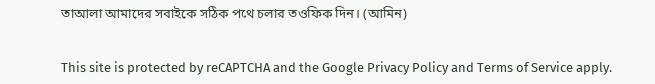তাআলা আমাদের সবাইকে সঠিক পথে চলার তওফিক দিন। (আমিন)


This site is protected by reCAPTCHA and the Google Privacy Policy and Terms of Service apply.